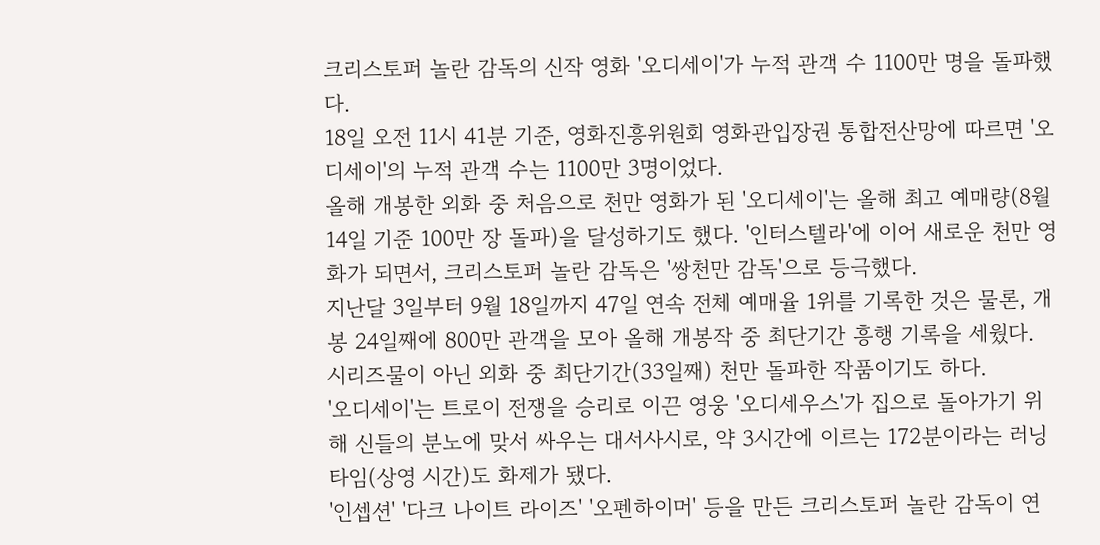크리스토퍼 놀란 감독의 신작 영화 '오디세이'가 누적 관객 수 1100만 명을 돌파했다.
18일 오전 11시 41분 기준, 영화진흥위원회 영화관입장권 통합전산망에 따르면 '오디세이'의 누적 관객 수는 1100만 3명이었다.
올해 개봉한 외화 중 처음으로 천만 영화가 된 '오디세이'는 올해 최고 예매량(8월 14일 기준 100만 장 돌파)을 달성하기도 했다. '인터스텔라'에 이어 새로운 천만 영화가 되면서, 크리스토퍼 놀란 감독은 '쌍천만 감독'으로 등극했다.
지난달 3일부터 9월 18일까지 47일 연속 전체 예매율 1위를 기록한 것은 물론, 개봉 24일째에 800만 관객을 모아 올해 개봉작 중 최단기간 흥행 기록을 세웠다. 시리즈물이 아닌 외화 중 최단기간(33일째) 천만 돌파한 작품이기도 하다.
'오디세이'는 트로이 전쟁을 승리로 이끈 영웅 '오디세우스'가 집으로 돌아가기 위해 신들의 분노에 맞서 싸우는 대서사시로, 약 3시간에 이르는 172분이라는 러닝타임(상영 시간)도 화제가 됐다.
'인셉션' '다크 나이트 라이즈' '오펜하이머' 등을 만든 크리스토퍼 놀란 감독이 연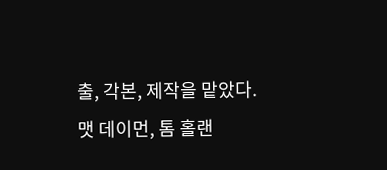출, 각본, 제작을 맡았다. 맷 데이먼, 톰 홀랜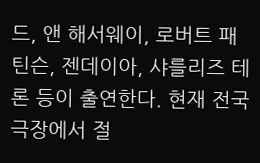드, 앤 해서웨이, 로버트 패틴슨, 젠데이아, 샤를리즈 테론 등이 출연한다. 현재 전국 극장에서 절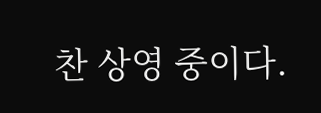찬 상영 중이다.